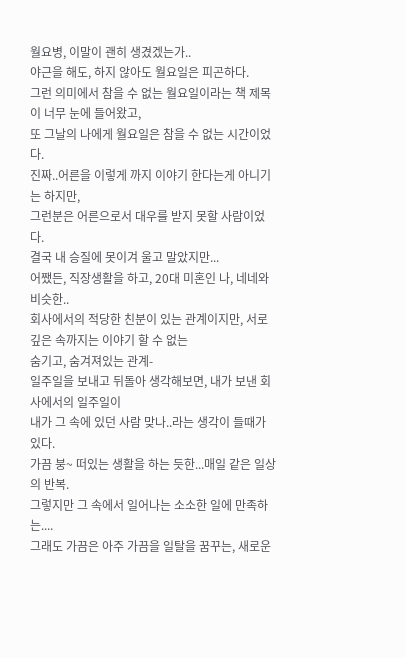월요병, 이말이 괜히 생겼겠는가..
야근을 해도, 하지 않아도 월요일은 피곤하다.
그런 의미에서 참을 수 없는 월요일이라는 책 제목이 너무 눈에 들어왔고,
또 그날의 나에게 월요일은 참을 수 없는 시간이었다.
진짜..어른을 이렇게 까지 이야기 한다는게 아니기는 하지만,
그런분은 어른으로서 대우를 받지 못할 사람이었다.
결국 내 승질에 못이겨 울고 말았지만...
어쨌든, 직장생활을 하고, 20대 미혼인 나, 네네와 비슷한..
회사에서의 적당한 친분이 있는 관계이지만, 서로 깊은 속까지는 이야기 할 수 없는
숨기고, 숨겨져있는 관계-
일주일을 보내고 뒤돌아 생각해보면, 내가 보낸 회사에서의 일주일이
내가 그 속에 있던 사람 맞나..라는 생각이 들때가 있다.
가끔 붕~ 떠있는 생활을 하는 듯한...매일 같은 일상의 반복.
그렇지만 그 속에서 일어나는 소소한 일에 만족하는....
그래도 가끔은 아주 가끔을 일탈을 꿈꾸는, 새로운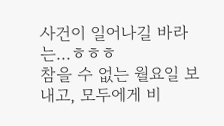사건이 일어나길 바라는...ㅎㅎㅎ
참을 수 없는 월요일 보내고, 모두에게 비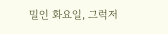밀인 화요일, 그럭저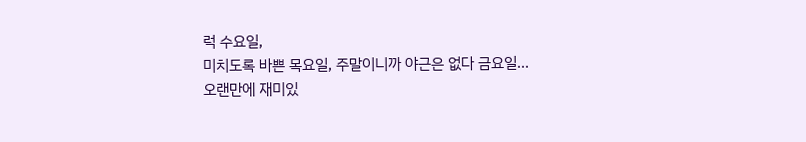럭 수요일,
미치도록 바쁜 목요일, 주말이니까 야근은 없다 금요일...
오랜만에 재미있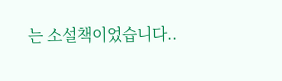는 소설책이었습니다..